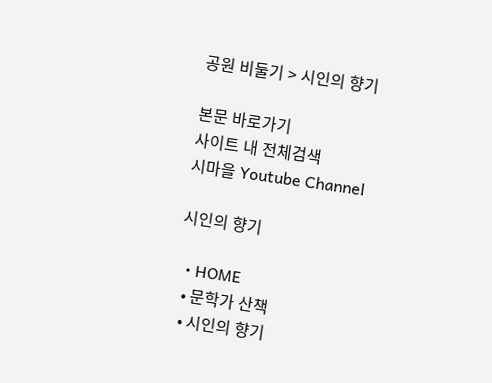공원 비둘기 > 시인의 향기

본문 바로가기
사이트 내 전체검색
시마을 Youtube Channel

시인의 향기

  • HOME
  • 문학가 산책
  • 시인의 향기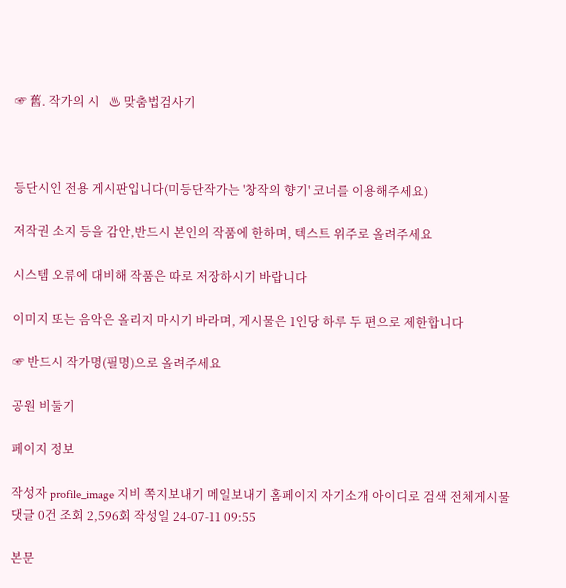☞ 舊. 작가의 시   ♨ 맞춤법검사기



등단시인 전용 게시판입니다(미등단작가는 '창작의 향기' 코너를 이용해주세요)

저작권 소지 등을 감안,반드시 본인의 작품에 한하며, 텍스트 위주로 올려주세요

시스템 오류에 대비해 작품은 따로 저장하시기 바랍니다

이미지 또는 음악은 올리지 마시기 바라며, 게시물은 1인당 하루 두 편으로 제한합니다

☞ 반드시 작가명(필명)으로 올려주세요

공원 비둘기

페이지 정보

작성자 profile_image 지비 쪽지보내기 메일보내기 홈페이지 자기소개 아이디로 검색 전체게시물 댓글 0건 조회 2,596회 작성일 24-07-11 09:55

본문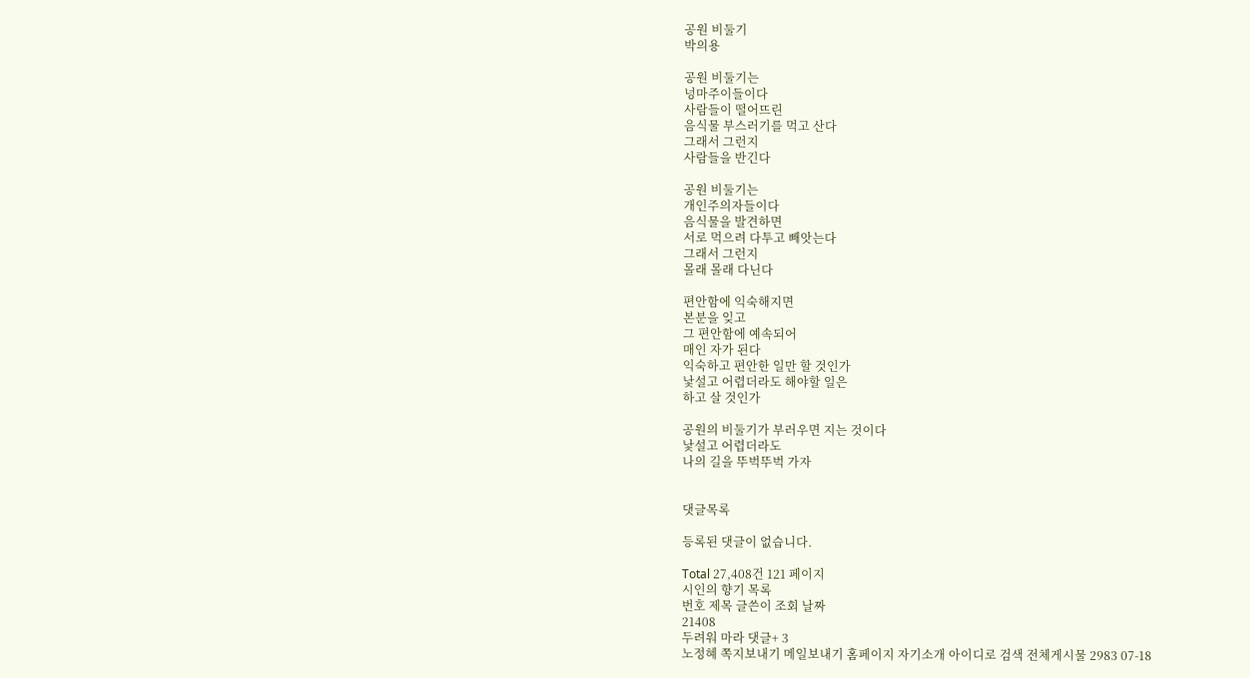공원 비둘기
박의용

공원 비둘기는
넝마주이들이다
사람들이 떨어뜨린
음식물 부스러기를 먹고 산다
그래서 그런지
사람들을 반긴다

공원 비둘기는
개인주의자들이다
음식물을 발견하면
서로 먹으려 다투고 빼앗는다
그래서 그런지
몰래 몰래 다닌다

편안함에 익숙해지면
본분을 잊고
그 편안함에 예속되어
매인 자가 된다
익숙하고 편안한 일만 할 것인가
낯설고 어렵더라도 해야할 일은
하고 살 것인가

공원의 비둘기가 부러우면 지는 것이다
낯설고 어렵더라도
나의 길을 뚜벅뚜벅 가자


댓글목록

등록된 댓글이 없습니다.

Total 27,408건 121 페이지
시인의 향기 목록
번호 제목 글쓴이 조회 날짜
21408
두려워 마라 댓글+ 3
노정혜 쪽지보내기 메일보내기 홈페이지 자기소개 아이디로 검색 전체게시물 2983 07-18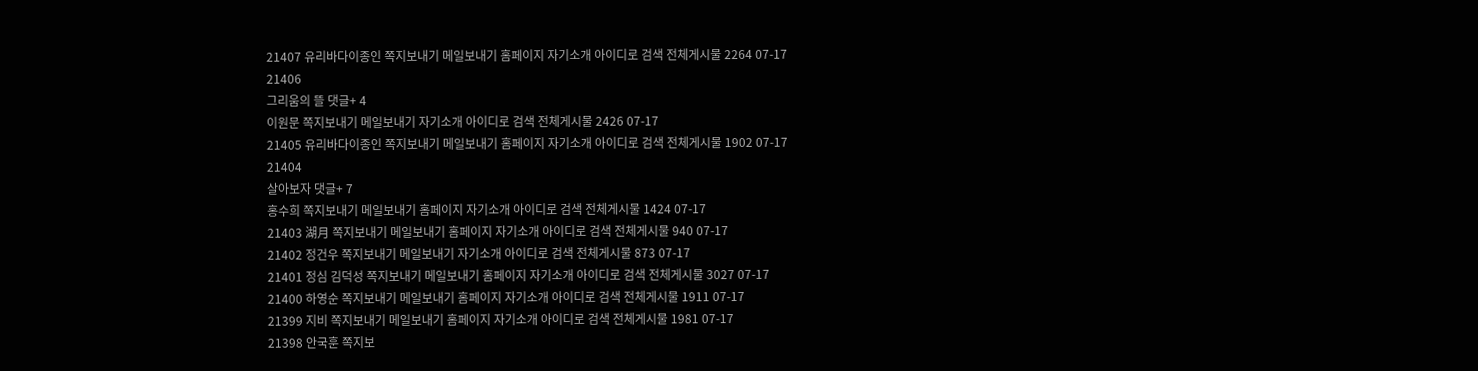21407 유리바다이종인 쪽지보내기 메일보내기 홈페이지 자기소개 아이디로 검색 전체게시물 2264 07-17
21406
그리움의 뜰 댓글+ 4
이원문 쪽지보내기 메일보내기 자기소개 아이디로 검색 전체게시물 2426 07-17
21405 유리바다이종인 쪽지보내기 메일보내기 홈페이지 자기소개 아이디로 검색 전체게시물 1902 07-17
21404
살아보자 댓글+ 7
홍수희 쪽지보내기 메일보내기 홈페이지 자기소개 아이디로 검색 전체게시물 1424 07-17
21403 湖月 쪽지보내기 메일보내기 홈페이지 자기소개 아이디로 검색 전체게시물 940 07-17
21402 정건우 쪽지보내기 메일보내기 자기소개 아이디로 검색 전체게시물 873 07-17
21401 정심 김덕성 쪽지보내기 메일보내기 홈페이지 자기소개 아이디로 검색 전체게시물 3027 07-17
21400 하영순 쪽지보내기 메일보내기 홈페이지 자기소개 아이디로 검색 전체게시물 1911 07-17
21399 지비 쪽지보내기 메일보내기 홈페이지 자기소개 아이디로 검색 전체게시물 1981 07-17
21398 안국훈 쪽지보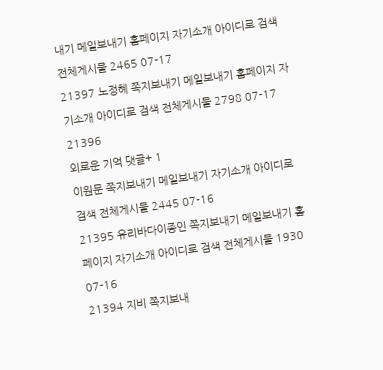내기 메일보내기 홈페이지 자기소개 아이디로 검색 전체게시물 2465 07-17
21397 노정혜 쪽지보내기 메일보내기 홈페이지 자기소개 아이디로 검색 전체게시물 2798 07-17
21396
외로운 기억 댓글+ 1
이원문 쪽지보내기 메일보내기 자기소개 아이디로 검색 전체게시물 2445 07-16
21395 유리바다이종인 쪽지보내기 메일보내기 홈페이지 자기소개 아이디로 검색 전체게시물 1930 07-16
21394 지비 쪽지보내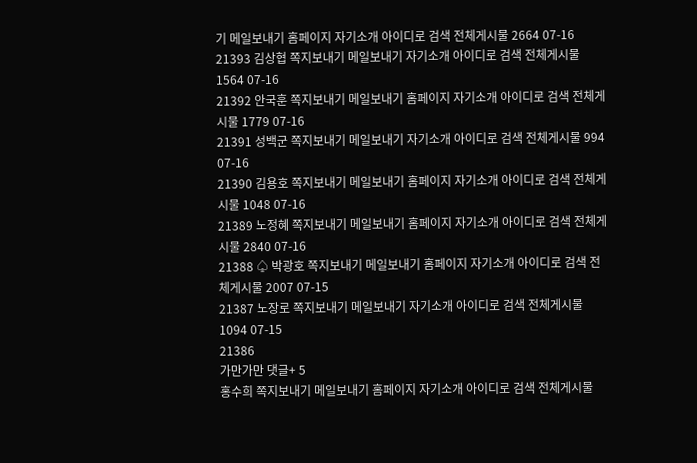기 메일보내기 홈페이지 자기소개 아이디로 검색 전체게시물 2664 07-16
21393 김상협 쪽지보내기 메일보내기 자기소개 아이디로 검색 전체게시물 1564 07-16
21392 안국훈 쪽지보내기 메일보내기 홈페이지 자기소개 아이디로 검색 전체게시물 1779 07-16
21391 성백군 쪽지보내기 메일보내기 자기소개 아이디로 검색 전체게시물 994 07-16
21390 김용호 쪽지보내기 메일보내기 홈페이지 자기소개 아이디로 검색 전체게시물 1048 07-16
21389 노정혜 쪽지보내기 메일보내기 홈페이지 자기소개 아이디로 검색 전체게시물 2840 07-16
21388 ♤ 박광호 쪽지보내기 메일보내기 홈페이지 자기소개 아이디로 검색 전체게시물 2007 07-15
21387 노장로 쪽지보내기 메일보내기 자기소개 아이디로 검색 전체게시물 1094 07-15
21386
가만가만 댓글+ 5
홍수희 쪽지보내기 메일보내기 홈페이지 자기소개 아이디로 검색 전체게시물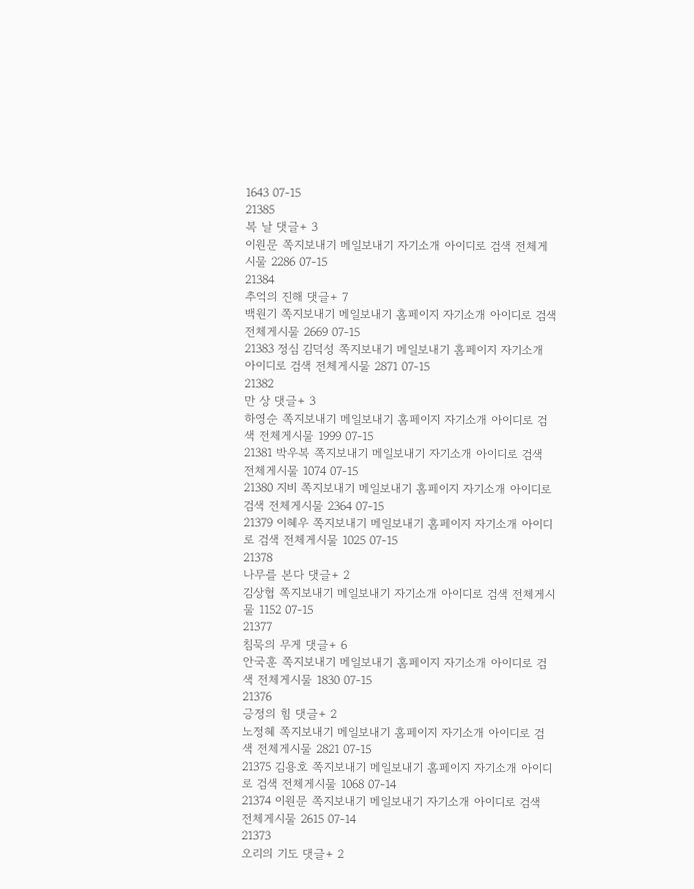1643 07-15
21385
복 날 댓글+ 3
이원문 쪽지보내기 메일보내기 자기소개 아이디로 검색 전체게시물 2286 07-15
21384
추억의 진해 댓글+ 7
백원기 쪽지보내기 메일보내기 홈페이지 자기소개 아이디로 검색 전체게시물 2669 07-15
21383 정심 김덕성 쪽지보내기 메일보내기 홈페이지 자기소개 아이디로 검색 전체게시물 2871 07-15
21382
만 상 댓글+ 3
하영순 쪽지보내기 메일보내기 홈페이지 자기소개 아이디로 검색 전체게시물 1999 07-15
21381 박우복 쪽지보내기 메일보내기 자기소개 아이디로 검색 전체게시물 1074 07-15
21380 지비 쪽지보내기 메일보내기 홈페이지 자기소개 아이디로 검색 전체게시물 2364 07-15
21379 이혜우 쪽지보내기 메일보내기 홈페이지 자기소개 아이디로 검색 전체게시물 1025 07-15
21378
나무를 본다 댓글+ 2
김상협 쪽지보내기 메일보내기 자기소개 아이디로 검색 전체게시물 1152 07-15
21377
침묵의 무게 댓글+ 6
안국훈 쪽지보내기 메일보내기 홈페이지 자기소개 아이디로 검색 전체게시물 1830 07-15
21376
긍정의 힘 댓글+ 2
노정혜 쪽지보내기 메일보내기 홈페이지 자기소개 아이디로 검색 전체게시물 2821 07-15
21375 김용호 쪽지보내기 메일보내기 홈페이지 자기소개 아이디로 검색 전체게시물 1068 07-14
21374 이원문 쪽지보내기 메일보내기 자기소개 아이디로 검색 전체게시물 2615 07-14
21373
오리의 기도 댓글+ 2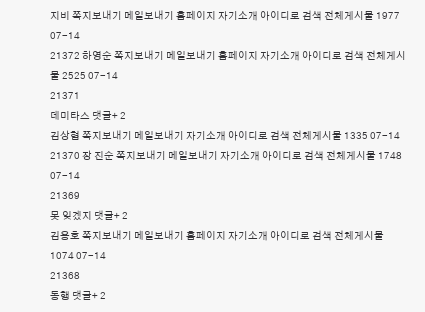지비 쪽지보내기 메일보내기 홈페이지 자기소개 아이디로 검색 전체게시물 1977 07-14
21372 하영순 쪽지보내기 메일보내기 홈페이지 자기소개 아이디로 검색 전체게시물 2525 07-14
21371
데미타스 댓글+ 2
김상협 쪽지보내기 메일보내기 자기소개 아이디로 검색 전체게시물 1335 07-14
21370 장 진순 쪽지보내기 메일보내기 자기소개 아이디로 검색 전체게시물 1748 07-14
21369
못 잊겠지 댓글+ 2
김용호 쪽지보내기 메일보내기 홈페이지 자기소개 아이디로 검색 전체게시물 1074 07-14
21368
동행 댓글+ 2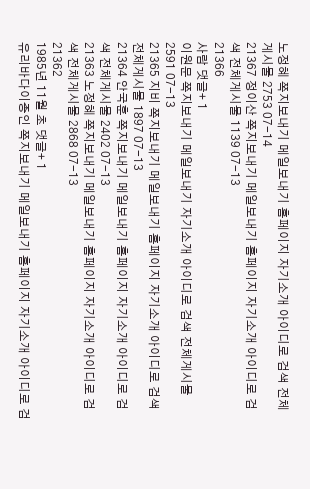노정혜 쪽지보내기 메일보내기 홈페이지 자기소개 아이디로 검색 전체게시물 2753 07-14
21367 정이산 쪽지보내기 메일보내기 홈페이지 자기소개 아이디로 검색 전체게시물 1139 07-13
21366
사람 댓글+ 1
이원문 쪽지보내기 메일보내기 자기소개 아이디로 검색 전체게시물 2591 07-13
21365 지비 쪽지보내기 메일보내기 홈페이지 자기소개 아이디로 검색 전체게시물 1897 07-13
21364 안국훈 쪽지보내기 메일보내기 홈페이지 자기소개 아이디로 검색 전체게시물 2402 07-13
21363 노정혜 쪽지보내기 메일보내기 홈페이지 자기소개 아이디로 검색 전체게시물 2868 07-13
21362
1985년 11월 초 댓글+ 1
유리바다이종인 쪽지보내기 메일보내기 홈페이지 자기소개 아이디로 검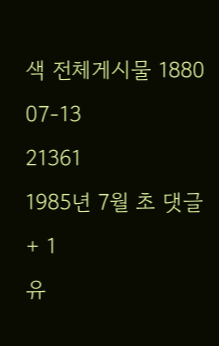색 전체게시물 1880 07-13
21361
1985년 7월 초 댓글+ 1
유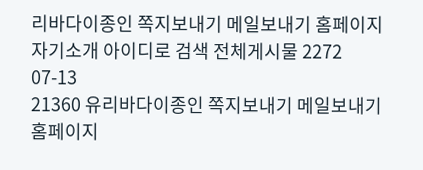리바다이종인 쪽지보내기 메일보내기 홈페이지 자기소개 아이디로 검색 전체게시물 2272 07-13
21360 유리바다이종인 쪽지보내기 메일보내기 홈페이지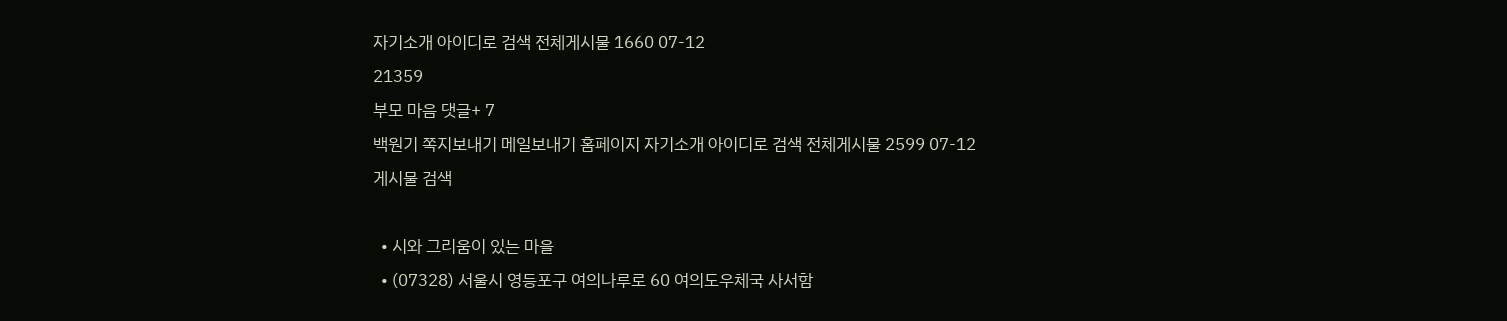자기소개 아이디로 검색 전체게시물 1660 07-12
21359
부모 마음 댓글+ 7
백원기 쪽지보내기 메일보내기 홈페이지 자기소개 아이디로 검색 전체게시물 2599 07-12
게시물 검색

  • 시와 그리움이 있는 마을
  • (07328) 서울시 영등포구 여의나루로 60 여의도우체국 사서함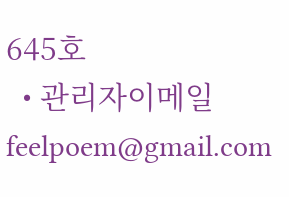645호
  • 관리자이메일 feelpoem@gmail.com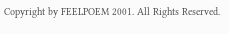Copyright by FEELPOEM 2001. All Rights Reserved.